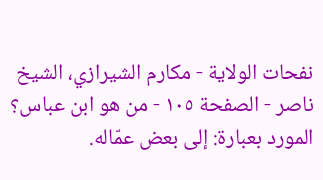نفحات الولاية - مكارم الشيرازي، الشيخ ناصر - الصفحة ١٠٥ - من هو ابن عباس؟
المورد بعبارة: إلى بعض عمّاله.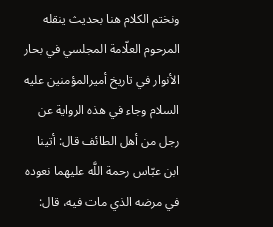ونختم الكلام هنا بحديث ينقله المرحوم العلّامة المجلسي في بحار الأنوار في تاريخ أميرالمؤمنين عليه السلام وجاء في هذه الرواية عن رجل من أهل الطائف قال: أتينا ابن عبّاس رحمة اللَّه عليهما نعوده في مرضه الذي مات فيه، قال: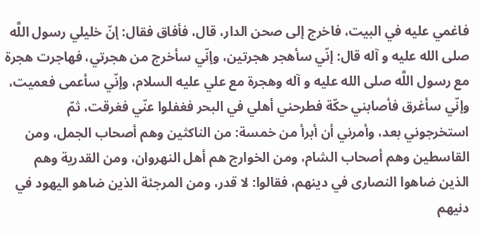فاغمي عليه في البيت، فاخرج إلى صحن الدار، قال، فأفاق فقال: إنّ خليلي رسول اللَّه صلى الله عليه و آله قال: إنّي سأهجر هجرتين، وإنّي سأخرج من هجرتي، فهاجرت هجرة مع رسول اللَّه صلى الله عليه و آله وهجرة مع علي عليه السلام، وإنّي سأعمى فعميت، وإنّي سأغرق فأصابني حكّة فطرحني أهلي في البحر فغفلوا عنّي فغرقت، ثمّ استخرجوني بعد، وأمرني أن أبرأ من خمسة: من الناكثين وهم أصحاب الجمل، ومن القاسطين وهم أصحاب الشام، ومن الخوارج هم أهل النهروان، ومن القدرية وهم الذين ضاهوا النصارى في دينهم، فقالوا: لا قدر، ومن المرجئة الذين ضاهو اليهود في دنيهم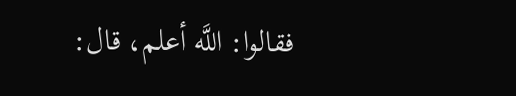فقالوا: اللَّه أعلم، قال: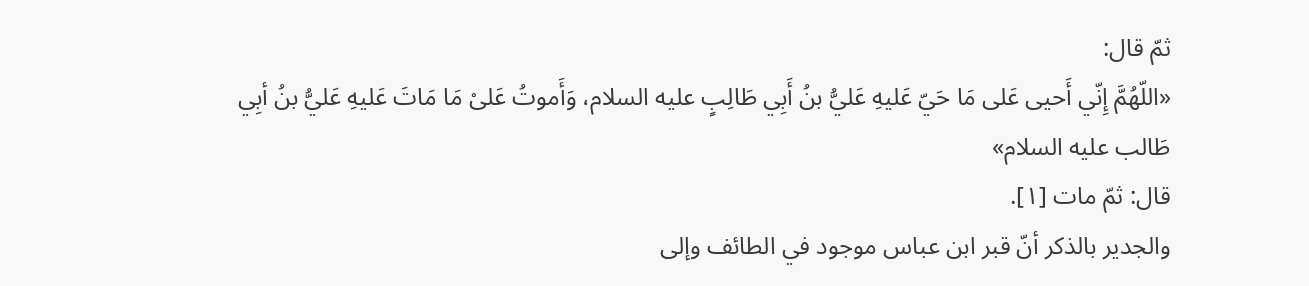ثمّ قال:
«اللّهُمَّ إِنّي أَحيى عَلى مَا حَيّ عَليهِ عَليُّ بنُ أَبِي طَالِبٍ عليه السلام، وَأَموتُ عَلىْ مَا مَاتَ عَليهِ عَليُّ بنُ أبِي طَالب عليه السلام»
قال: ثمّ مات [١].
والجدير بالذكر أنّ قبر ابن عباس موجود في الطائف وإلى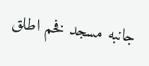جانبه مسجد فخم اطلق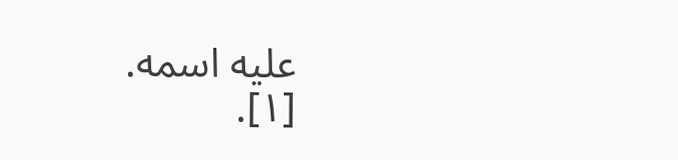عليه اسمه.
[١].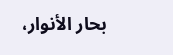بحار الأنوار،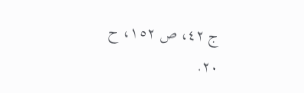ج ٤٢، ص ١٥٢، ح ٢٠.